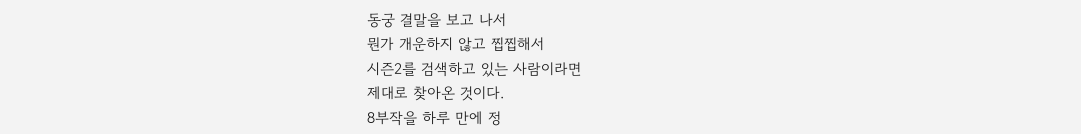동궁 결말을 보고 나서
뭔가 개운하지 않고 찝찝해서
시즌2를 검색하고 있는 사람이라면
제대로 찾아온 것이다.
8부작을 하루 만에 정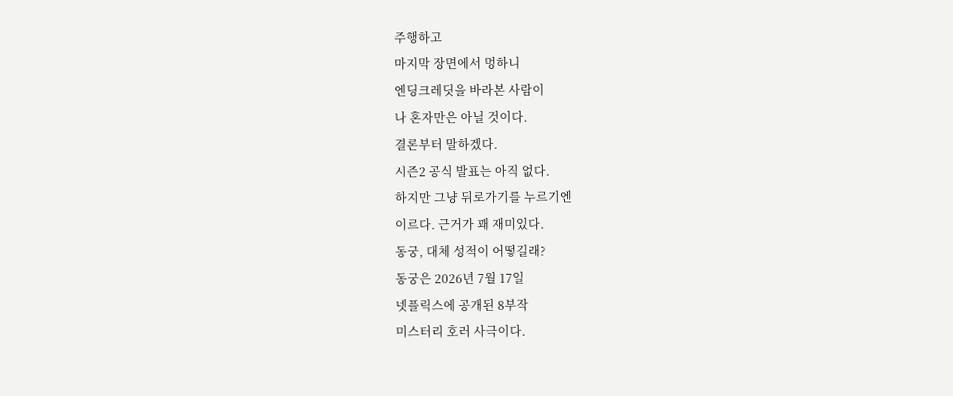주행하고
마지막 장면에서 멍하니
엔딩크레딧을 바라본 사람이
나 혼자만은 아닐 것이다.
결론부터 말하겠다.
시즌2 공식 발표는 아직 없다.
하지만 그냥 뒤로가기를 누르기엔
이르다. 근거가 꽤 재미있다.
동궁, 대체 성적이 어떻길래?
동궁은 2026년 7월 17일
넷플릭스에 공개된 8부작
미스터리 호러 사극이다.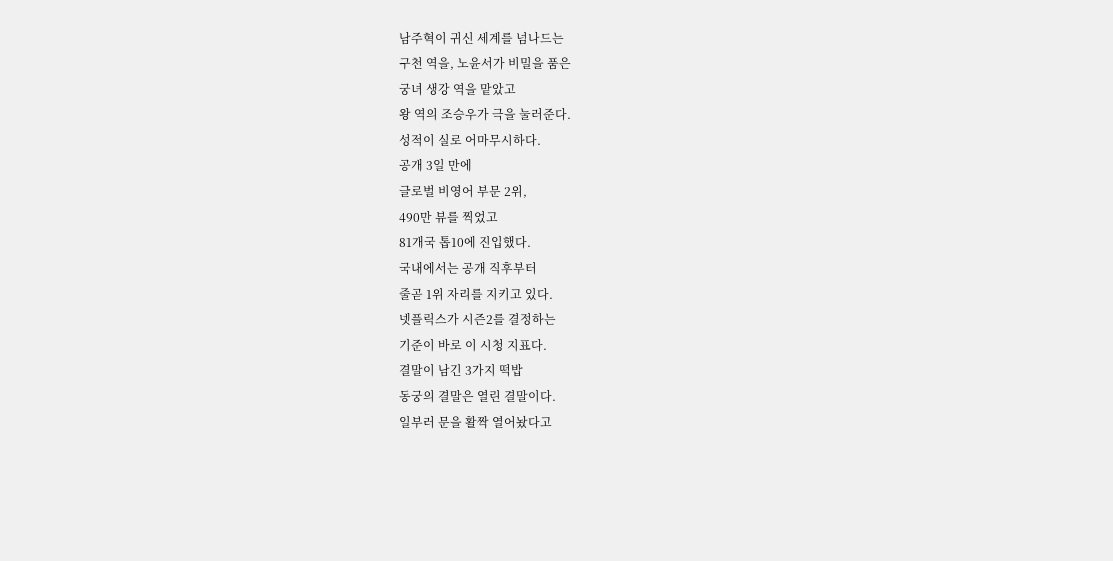남주혁이 귀신 세계를 넘나드는
구천 역을, 노윤서가 비밀을 품은
궁녀 생강 역을 맡았고
왕 역의 조승우가 극을 눌러준다.
성적이 실로 어마무시하다.
공개 3일 만에
글로벌 비영어 부문 2위,
490만 뷰를 찍었고
81개국 톱10에 진입했다.
국내에서는 공개 직후부터
줄곧 1위 자리를 지키고 있다.
넷플릭스가 시즌2를 결정하는
기준이 바로 이 시청 지표다.
결말이 남긴 3가지 떡밥
동궁의 결말은 열린 결말이다.
일부러 문을 활짝 열어놨다고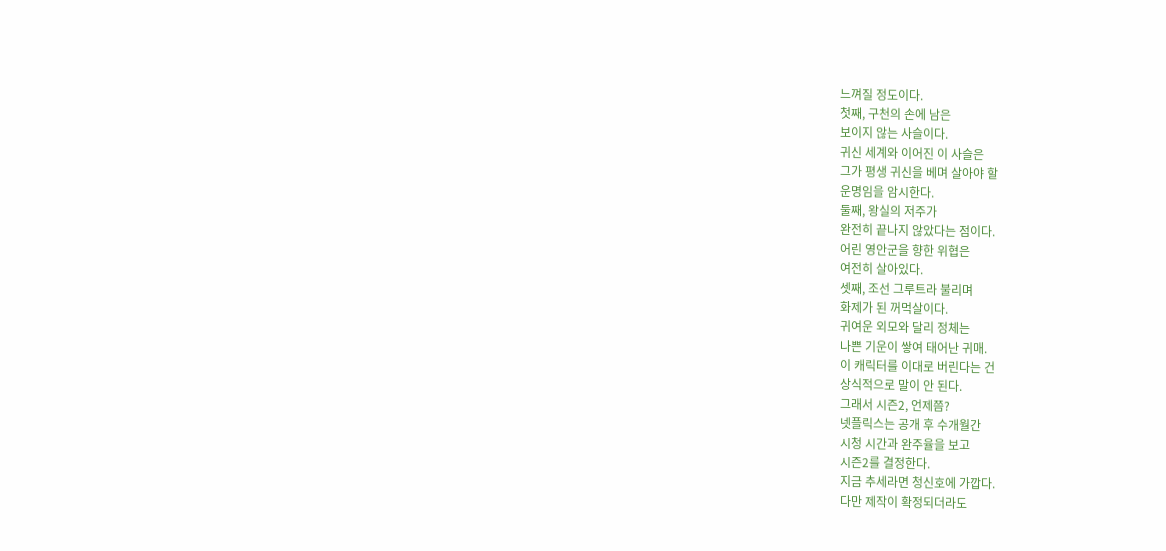느껴질 정도이다.
첫째, 구천의 손에 남은
보이지 않는 사슬이다.
귀신 세계와 이어진 이 사슬은
그가 평생 귀신을 베며 살아야 할
운명임을 암시한다.
둘째, 왕실의 저주가
완전히 끝나지 않았다는 점이다.
어린 영안군을 향한 위협은
여전히 살아있다.
셋째, 조선 그루트라 불리며
화제가 된 꺼먹살이다.
귀여운 외모와 달리 정체는
나쁜 기운이 쌓여 태어난 귀매.
이 캐릭터를 이대로 버린다는 건
상식적으로 말이 안 된다.
그래서 시즌2, 언제쯤?
넷플릭스는 공개 후 수개월간
시청 시간과 완주율을 보고
시즌2를 결정한다.
지금 추세라면 청신호에 가깝다.
다만 제작이 확정되더라도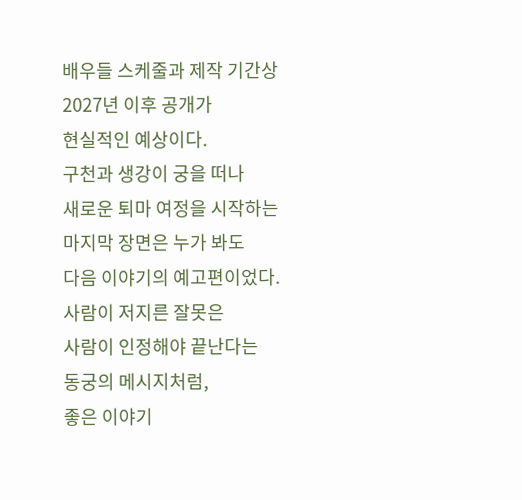배우들 스케줄과 제작 기간상
2027년 이후 공개가
현실적인 예상이다.
구천과 생강이 궁을 떠나
새로운 퇴마 여정을 시작하는
마지막 장면은 누가 봐도
다음 이야기의 예고편이었다.
사람이 저지른 잘못은
사람이 인정해야 끝난다는
동궁의 메시지처럼,
좋은 이야기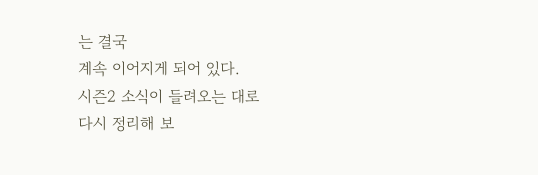는 결국
계속 이어지게 되어 있다.
시즌2 소식이 들려오는 대로
다시 정리해 보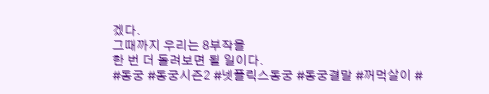겠다.
그때까지 우리는 8부작을
한 번 더 돌려보면 될 일이다.
#동궁 #동궁시즌2 #넷플릭스동궁 #동궁결말 #꺼먹살이 #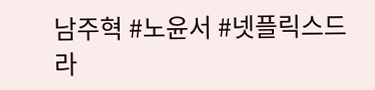남주혁 #노윤서 #넷플릭스드라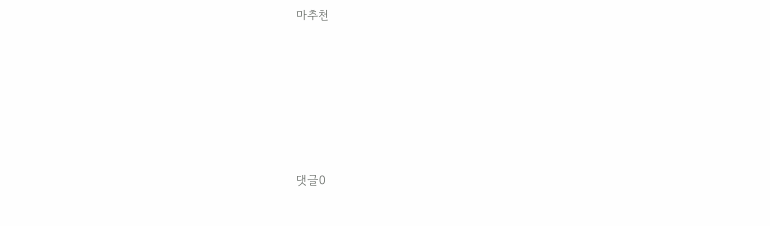마추천










댓글0